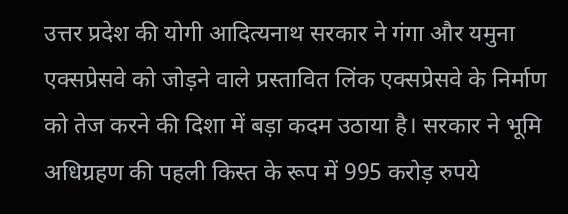उत्तर प्रदेश की योगी आदित्यनाथ सरकार ने गंगा और यमुना एक्सप्रेसवे को जोड़ने वाले प्रस्तावित लिंक एक्सप्रेसवे के निर्माण को तेज करने की दिशा में बड़ा कदम उठाया है। सरकार ने भूमि अधिग्रहण की पहली किस्त के रूप में 995 करोड़ रुपये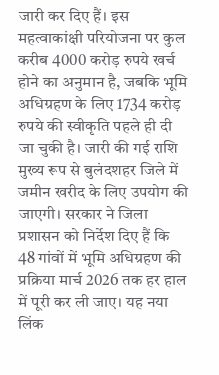जारी कर दिए हैं। इस महत्वाकांक्षी परियोजना पर कुल करीब 4000 करोड़ रुपये खर्च होने का अनुमान है, जबकि भूमि अधिग्रहण के लिए 1734 करोड़ रुपये की स्वीकृति पहले ही दी जा चुकी है। जारी की गई राशि मुख्य रूप से बुलंदशहर जिले में जमीन खरीद के लिए उपयोग की जाएगी। सरकार ने जिला प्रशासन को निर्देश दिए हैं कि 48 गांवों में भूमि अधिग्रहण की प्रक्रिया मार्च 2026 तक हर हाल में पूरी कर ली जाए। यह नया लिंक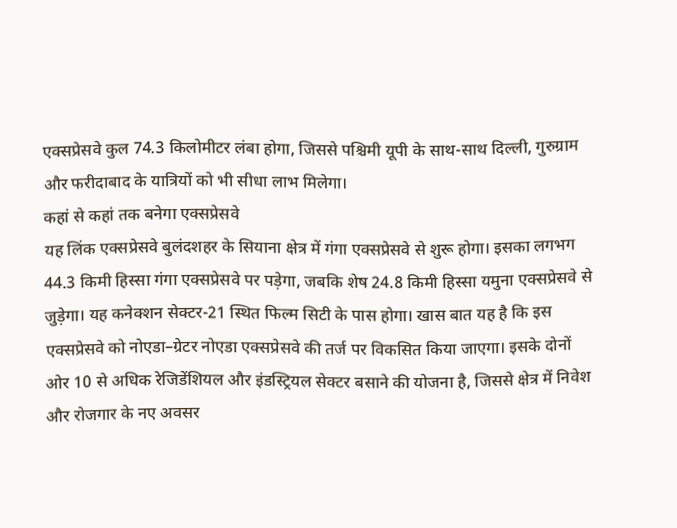एक्सप्रेसवे कुल 74.3 किलोमीटर लंबा होगा, जिससे पश्चिमी यूपी के साथ-साथ दिल्ली, गुरुग्राम और फरीदाबाद के यात्रियों को भी सीधा लाभ मिलेगा।
कहां से कहां तक बनेगा एक्सप्रेसवे
यह लिंक एक्सप्रेसवे बुलंदशहर के सियाना क्षेत्र में गंगा एक्सप्रेसवे से शुरू होगा। इसका लगभग 44.3 किमी हिस्सा गंगा एक्सप्रेसवे पर पड़ेगा, जबकि शेष 24.8 किमी हिस्सा यमुना एक्सप्रेसवे से जुड़ेगा। यह कनेक्शन सेक्टर-21 स्थित फिल्म सिटी के पास होगा। खास बात यह है कि इस एक्सप्रेसवे को नोएडा–ग्रेटर नोएडा एक्सप्रेसवे की तर्ज पर विकसित किया जाएगा। इसके दोनों ओर 10 से अधिक रेजिडेंशियल और इंडस्ट्रियल सेक्टर बसाने की योजना है, जिससे क्षेत्र में निवेश और रोजगार के नए अवसर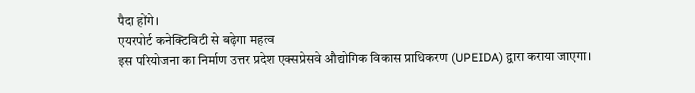पैदा होंगे।
एयरपोर्ट कनेक्टिविटी से बढ़ेगा महत्व
इस परियोजना का निर्माण उत्तर प्रदेश एक्सप्रेसवे औद्योगिक विकास प्राधिकरण (UPEIDA) द्वारा कराया जाएगा।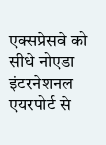एक्सप्रेसवे को सीधे नोएडा इंटरनेशनल एयरपोर्ट से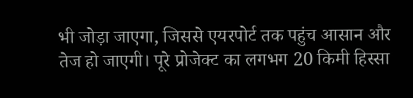भी जोड़ा जाएगा, जिससे एयरपोर्ट तक पहुंच आसान और तेज हो जाएगी। पूरे प्रोजेक्ट का लगभग 20 किमी हिस्सा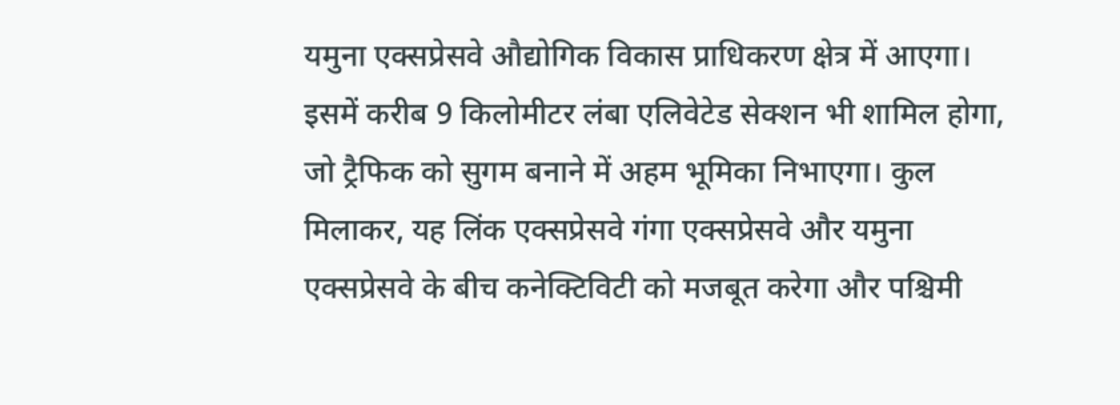यमुना एक्सप्रेसवे औद्योगिक विकास प्राधिकरण क्षेत्र में आएगा। इसमें करीब 9 किलोमीटर लंबा एलिवेटेड सेक्शन भी शामिल होगा, जो ट्रैफिक को सुगम बनाने में अहम भूमिका निभाएगा। कुल मिलाकर, यह लिंक एक्सप्रेसवे गंगा एक्सप्रेसवे और यमुना एक्सप्रेसवे के बीच कनेक्टिविटी को मजबूत करेगा और पश्चिमी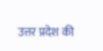उत्तर प्रदेश की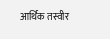आर्थिक तस्वीर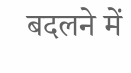बदलने में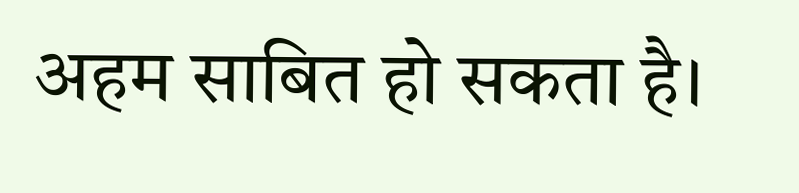अहम साबित हो सकता है।